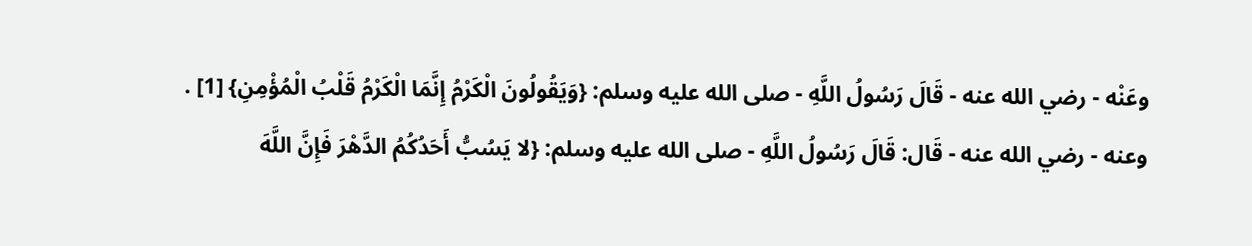وعَنْه - رضي الله عنه - قَالَ رَسُولُ اللَّهِ - صلى الله عليه وسلم: {وَيَقُولُونَ الْكَرْمُ إِنَّمَا الْكَرْمُ قَلْبُ الْمُؤْمِنِ} [1] .
وعنه - رضي الله عنه - قَال: قَالَ رَسُولُ اللَّهِ - صلى الله عليه وسلم: {لا يَسُبُّ أَحَدُكُمُ الدَّهْرَ فَإِنَّ اللَّهَ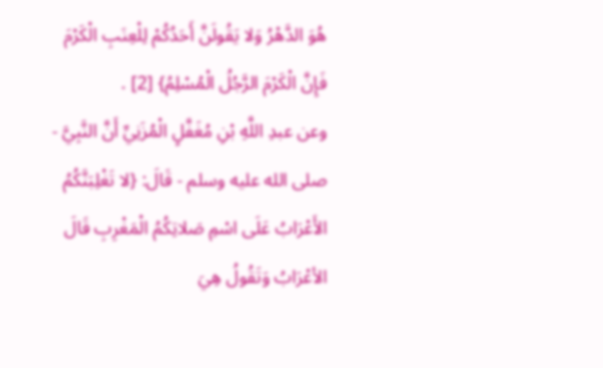هُوَ الدَّهْرُ وَلا يَقُولَنَّ أَحَدُكُمْ لِلْعِنَبِ الْكَرْمَ فَإِنَّ الْكَرْمَ الرَّجُلُ الْمُسْلِمُ} [2] .
وعن عبدِ اللَّهِ بْنِ مُغَفَّلٍ الْمُزَنِيِّ أَنَّ النَّبِيَّ - صلى الله عليه وسلم - قَالَ: {لا تَغْلِبَنَّكُمُ الأَعْرَابُ عَلَى اسْمِ صَلاتِكُمُ الْمَغْرِبِ قَالَ الأعْرَابُ وَتَقُولُ هِيَ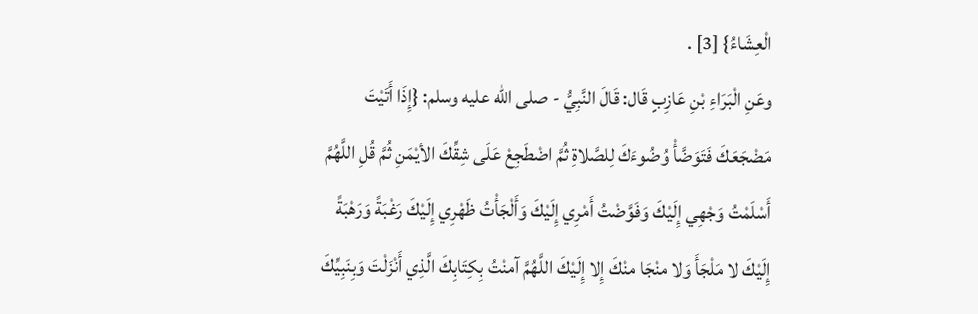الْعِشَاءُ} [3] .
وعَنِ الْبَرَاءِ بْنِ عَازِبٍ قَال: قَالَ النَّبِيُّ - صلى الله عليه وسلم: {إِذَا أَتَيْتَ مَضْجَعَكَ فَتَوَضَّأْ وُضُوءَكَ لِلصَّلاةِ ثُمَّ اضْطَجِعْ عَلَى شِقِّكَ الأيْمَنِ ثُمَّ قُلِ اللَّهُمَّ أَسْلَمْتُ وَجْهِي إِلَيْكَ وَفَوَّضْتُ أَمْرِي إِلَيْكَ وَأَلْجَأْتُ ظَهْرِي إِلَيْكَ رَغْبَةً وَرَهْبَةً إِلَيْكَ لا مَلْجَأَ وَلا منْجَا منْكَ إِلا إِلَيْكَ اللَّهُمَّ آمنْتُ بِكِتَابِكَ الَّذِي أَنْزَلْتَ وَبِنَبِيِّكَ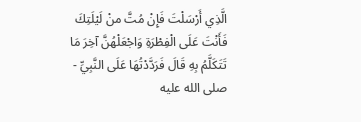الَّذِي أَرْسَلْتَ فَإِنْ مُتَّ منْ لَيْلَتِكَ فَأَنْتَ عَلَى الْفِطْرَةِ وَاجْعَلْهُنَّ آخِرَ مَا تَتَكَلَّمُ بِهِ قَالَ فَرَدَّدْتُهَا عَلَى النَّبِيِّ - صلى الله عليه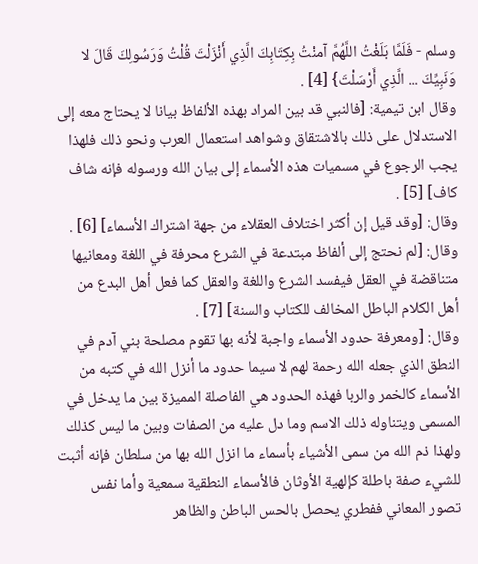وسلم - فَلَمَّا بَلَغْتُ اللَّهُمَّ آمنْتُ بِكِتَابِكَ الَّذِي أَنْزَلْتَ قُلْتُ وَرَسُولِكَ قَالَ لا وَنَبِيِّكَ ... الَّذِي أَرْسَلْتَ} [4] .
وقال ابن تيمية: [فالنبي قد بين المراد بهذه الألفاظ بيانا لا يحتاج معه إلى الاستدلال على ذلك بالاشتقاق وشواهد استعمال العرب ونحو ذلك فلهذا يجب الرجوع في مسميات هذه الأسماء إلى بيان الله ورسوله فإنه شاف كاف] [5] .
وقال: [وقد قيل إن أكثر اختلاف العقلاء من جهة اشتراك الأسماء] [6] .
وقال: [لم نحتج إلى ألفاظ مبتدعة في الشرع محرفة في اللغة ومعانيها متناقضة في العقل فيفسد الشرع واللغة والعقل كما فعل أهل البدع من أهل الكلام الباطل المخالف للكتاب والسنة] [7] .
وقال: [ومعرفة حدود الأسماء واجبة لأنه بها تقوم مصلحة بني آدم في النطق الذي جعله الله رحمة لهم لا سيما حدود ما أنزل الله في كتبه من الأسماء كالخمر والربا فهذه الحدود هي الفاصلة المميزة بين ما يدخل في المسمى ويتناوله ذلك الاسم وما دل عليه من الصفات وبين ما ليس كذلك ولهذا ذم الله من سمى الأشياء بأسماء ما انزل الله بها من سلطان فإنه أثبت للشيء صفة باطلة كإلهية الأوثان فالأسماء النطقية سمعية وأما نفس تصور المعاني ففطري يحصل بالحس الباطن والظاهر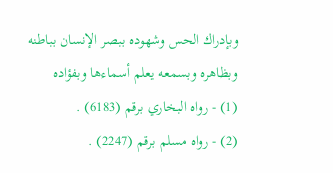وبإدراك الحس وشهوده ببصر الإنسان بباطنه وبظاهره وبسمعه يعلم أسماءها وبفؤاده
(1) - رواه البخاري برقم (6183) .
(2) - رواه مسلم برقم (2247) .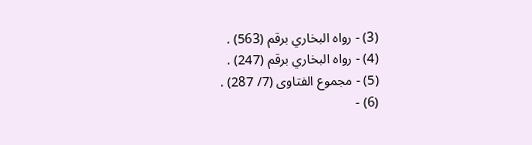(3) - رواه البخاري برقم (563) .
(4) - رواه البخاري برقم (247) .
(5) - مجموع الفتاوى (7/ 287) .
(6) -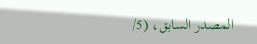المصدر السابق، (5/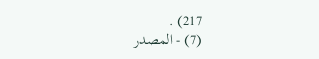217) .
(7) - المصدر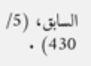السابق، (5/ 430) .